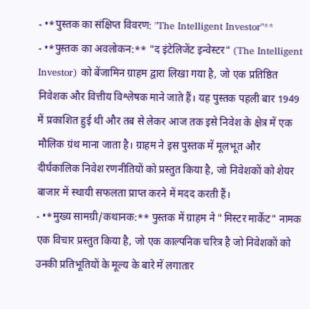- •*पुस्तक का संक्षिप्त विवरण: "The Intelligent Investor"**
- •*पुस्तक का अवलोकन:** "द इंटेलिजेंट इन्वेस्टर" (The Intelligent Investor) को बेंजामिन ग्राहम द्वारा लिखा गया है, जो एक प्रतिष्ठित निवेशक और वित्तीय विश्लेषक माने जाते हैं। यह पुस्तक पहली बार 1949 में प्रकाशित हुई थी और तब से लेकर आज तक इसे निवेश के क्षेत्र में एक मौलिक ग्रंथ माना जाता है। ग्राहम ने इस पुस्तक में मूलभूत और दीर्घकालिक निवेश रणनीतियों को प्रस्तुत किया है, जो निवेशकों को शेयर बाजार में स्थायी सफलता प्राप्त करने में मदद करती हैं।
- •*मुख्य सामग्री/कथानक:** पुस्तक में ग्राहम ने "मिस्टर मार्केट" नामक एक विचार प्रस्तुत किया है, जो एक काल्पनिक चरित्र है जो निवेशकों को उनकी प्रतिभूतियों के मूल्य के बारे में लगातार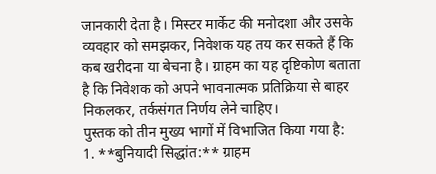जानकारी देता है। मिस्टर मार्केट की मनोदशा और उसके व्यवहार को समझकर, निवेशक यह तय कर सकते हैं कि कब खरीदना या बेचना है। ग्राहम का यह दृष्टिकोण बताता है कि निवेशक को अपने भावनात्मक प्रतिक्रिया से बाहर निकलकर, तर्कसंगत निर्णय लेने चाहिए।
पुस्तक को तीन मुख्य भागों में विभाजित किया गया है:
1. **बुनियादी सिद्धांत:** ग्राहम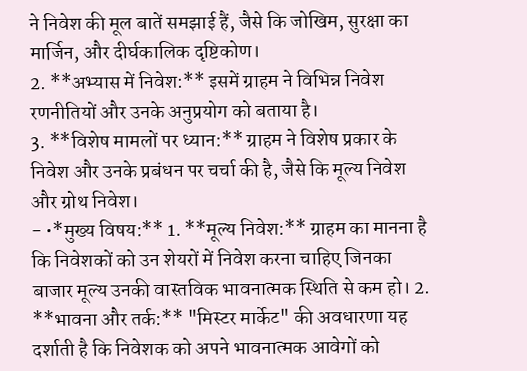ने निवेश की मूल बातें समझाई हैं, जैसे कि जोखिम, सुरक्षा का मार्जिन, और दीर्घकालिक दृष्टिकोण।
2. **अभ्यास में निवेश:** इसमें ग्राहम ने विभिन्न निवेश रणनीतियों और उनके अनुप्रयोग को बताया है।
3. **विशेष मामलों पर ध्यान:** ग्राहम ने विशेष प्रकार के निवेश और उनके प्रबंधन पर चर्चा की है, जैसे कि मूल्य निवेश और ग्रोथ निवेश।
- •*मुख्य विषय:** 1. **मूल्य निवेश:** ग्राहम का मानना है कि निवेशकों को उन शेयरों में निवेश करना चाहिए जिनका बाजार मूल्य उनकी वास्तविक भावनात्मक स्थिति से कम हो। 2. **भावना और तर्क:** "मिस्टर मार्केट" की अवधारणा यह दर्शाती है कि निवेशक को अपने भावनात्मक आवेगों को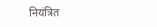नियंत्रित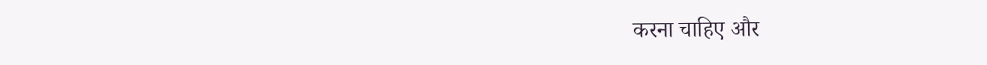करना चाहिए और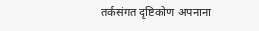तर्कसंगत दृष्टिकोण अपनाना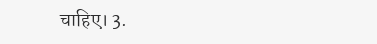चाहिए। 3.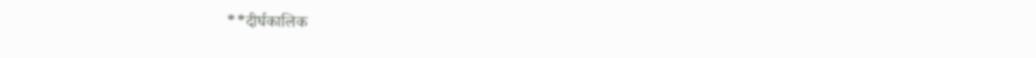**दीर्घकालिक